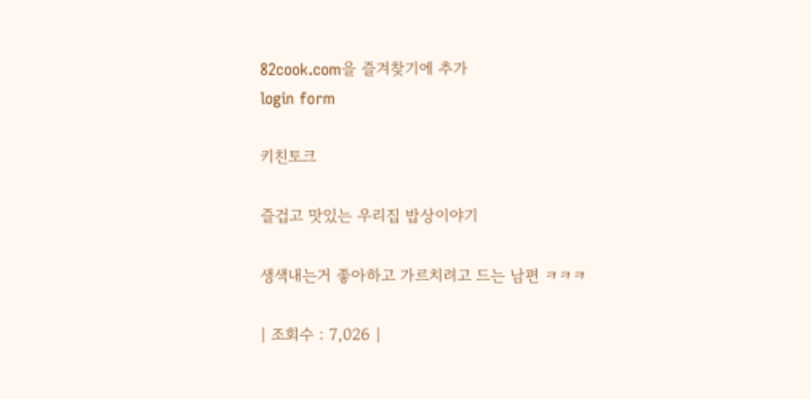82cook.com을 즐겨찾기에 추가
login form

키친토크

즐겁고 맛있는 우리집 밥상이야기

생색내는거 좋아하고 가르치려고 드는 남편 ㅋㅋㅋ

| 조회수 : 7,026 |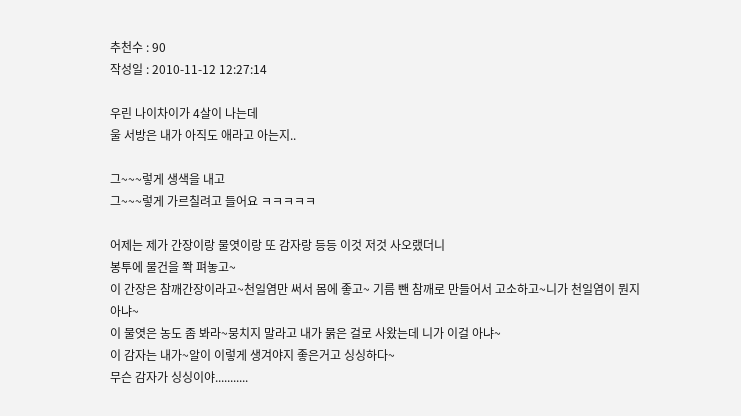추천수 : 90
작성일 : 2010-11-12 12:27:14

우린 나이차이가 4살이 나는데
울 서방은 내가 아직도 애라고 아는지..

그~~~렇게 생색을 내고
그~~~렇게 가르칠려고 들어요 ㅋㅋㅋㅋㅋ

어제는 제가 간장이랑 물엿이랑 또 감자랑 등등 이것 저것 사오랬더니
봉투에 물건을 쫙 펴놓고~
이 간장은 참깨간장이라고~천일염만 써서 몸에 좋고~ 기름 뺀 참깨로 만들어서 고소하고~니가 천일염이 뭔지아냐~
이 물엿은 농도 좀 봐라~뭉치지 말라고 내가 묽은 걸로 사왔는데 니가 이걸 아냐~
이 감자는 내가~알이 이렇게 생겨야지 좋은거고 싱싱하다~
무슨 감자가 싱싱이야...........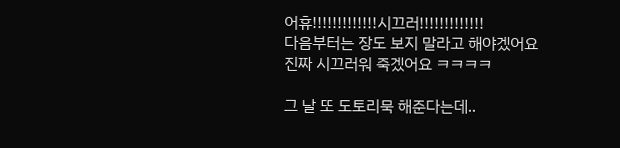어휴!!!!!!!!!!!!!시끄러!!!!!!!!!!!!!
다음부터는 장도 보지 말라고 해야겠어요
진짜 시끄러워 죽겠어요 ㅋㅋㅋㅋ

그 날 또 도토리묵 해준다는데..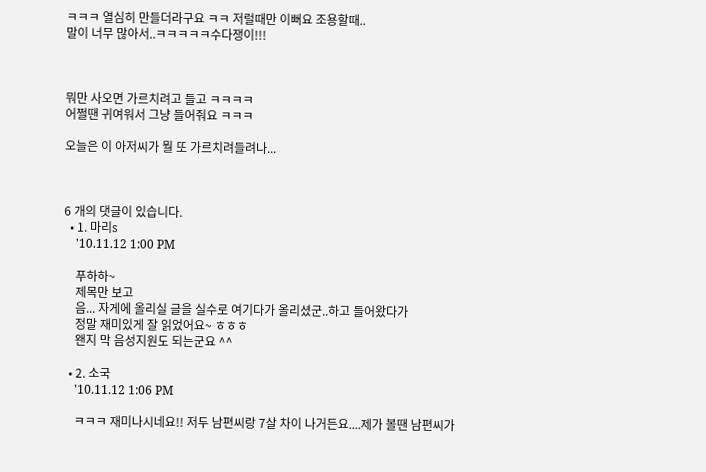ㅋㅋㅋ 열심히 만들더라구요 ㅋㅋ 저럴때만 이뻐요 조용할때..
말이 너무 많아서..ㅋㅋㅋㅋㅋ수다쟁이!!!



뭐만 사오면 가르치려고 들고 ㅋㅋㅋㅋ
어쩔땐 귀여워서 그냥 들어줘요 ㅋㅋㅋ

오늘은 이 아저씨가 뭘 또 가르치려들려나...



6 개의 댓글이 있습니다.
  • 1. 마리s
    '10.11.12 1:00 PM

    푸하하~
    제목만 보고
    음... 자게에 올리실 글을 실수로 여기다가 올리셨군..하고 들어왔다가
    정말 재미있게 잘 읽었어요~ ㅎㅎㅎ
    왠지 막 음성지원도 되는군요 ^^

  • 2. 소국
    '10.11.12 1:06 PM

    ㅋㅋㅋ 재미나시네요!! 저두 남편씨랑 7살 차이 나거든요....제가 볼땐 남편씨가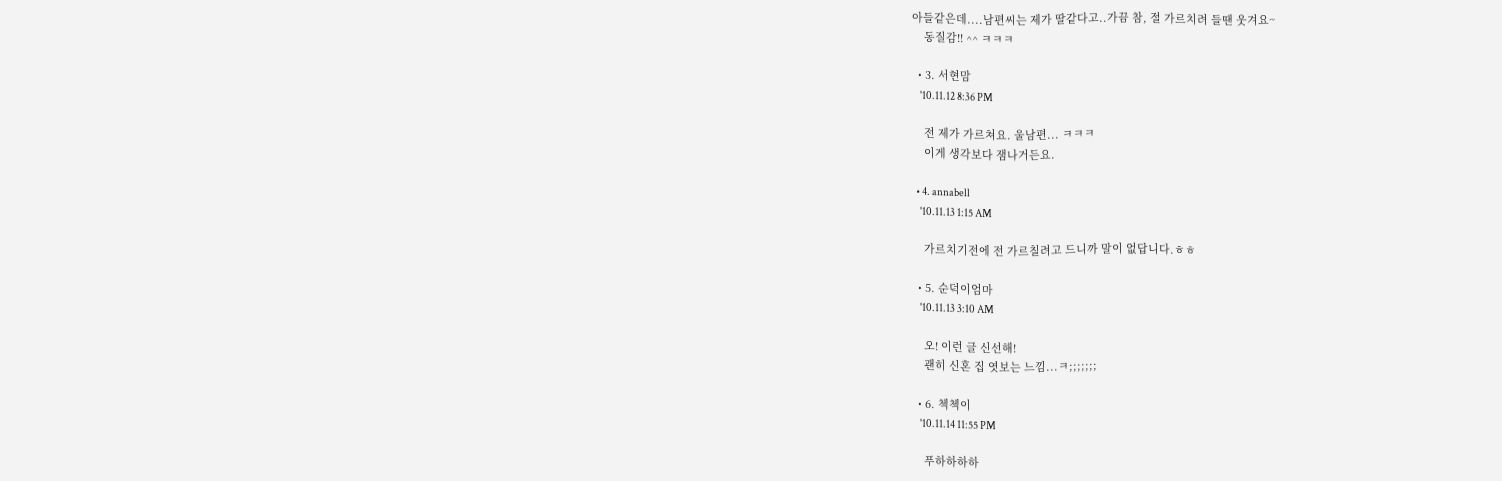아들같은데....남편씨는 제가 딸같다고..가끔 참, 절 가르치려 들땐 웃겨요~
    동질감!! ^^ ㅋㅋㅋ

  • 3. 서현맘
    '10.11.12 8:36 PM

    전 제가 가르쳐요. 울남편... ㅋㅋㅋ
    이게 생각보다 잼나거든요.

  • 4. annabell
    '10.11.13 1:15 AM

    가르치기전에 전 가르칠려고 드니까 말이 없답니다.ㅎㅎ

  • 5. 순덕이엄마
    '10.11.13 3:10 AM

    오! 이런 글 신선해!
    괜히 신혼 집 엿보는 느낌...ㅋ;;;;;;;

  • 6. 첵첵이
    '10.11.14 11:55 PM

    푸하하하하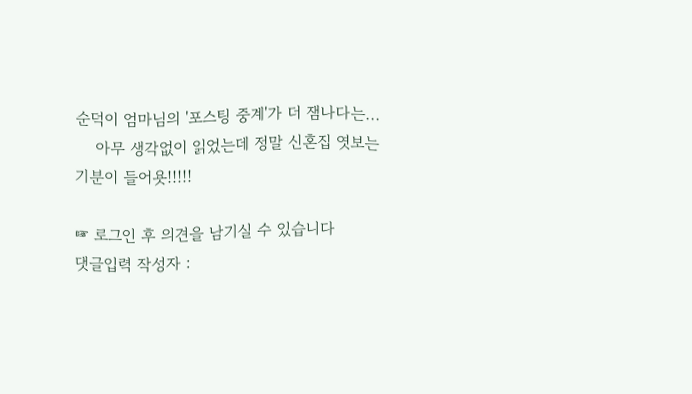순덕이 엄마님의 '포스팅 중계'가 더 잼나다는...
    아무 생각없이 읽었는데 정말 신혼집 엿보는 기분이 들어욧!!!!!

☞ 로그인 후 의견을 남기실 수 있습니다
댓글입력 작성자 :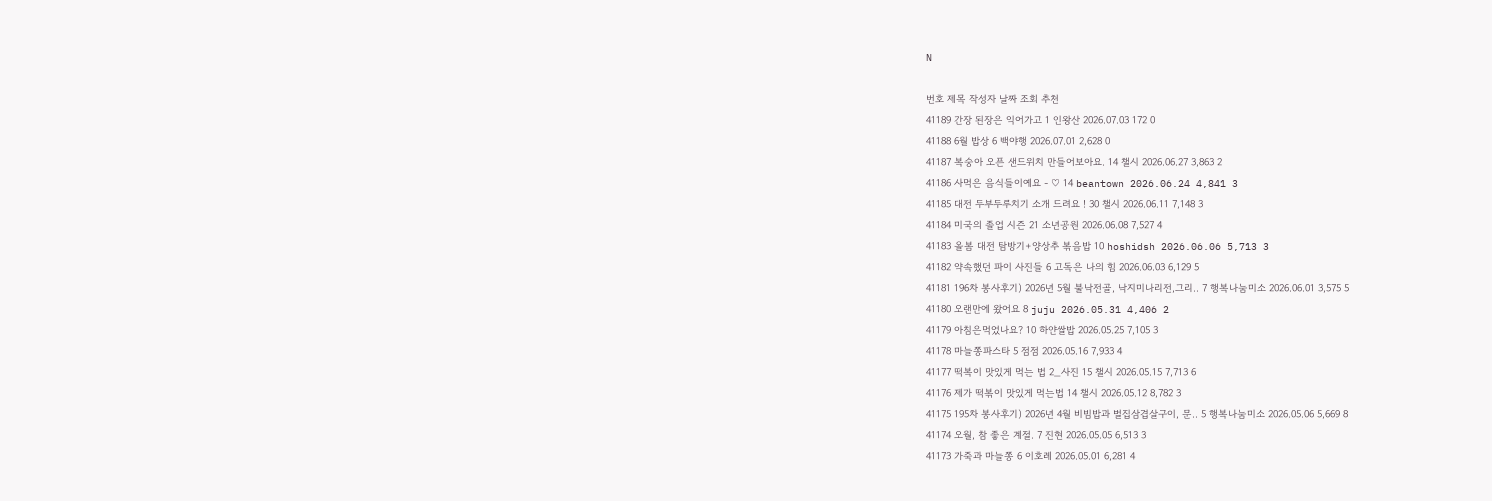N

번호 제목 작성자 날짜 조회 추천
41189 간장 된장은 익어가고 1 인왕산 2026.07.03 172 0
41188 6월 밥상 6 백야행 2026.07.01 2,628 0
41187 복숭아 오픈 샌드위치 만들어보아요. 14 챌시 2026.06.27 3,863 2
41186 사먹은 음식들이예요 - ♡ 14 beantown 2026.06.24 4,841 3
41185 대전 두부두루치기 소개 드려요 ! 30 챌시 2026.06.11 7,148 3
41184 미국의 졸업 시즌 21 소년공원 2026.06.08 7,527 4
41183 올봄 대전 탐방기+양상추 볶음밥 10 hoshidsh 2026.06.06 5,713 3
41182 약속했던 파이 사진들 6 고독은 나의 힘 2026.06.03 6,129 5
41181 196차 봉사후기) 2026년 5월 불낙전골, 낙지미나리전,그리.. 7 행복나눔미소 2026.06.01 3,575 5
41180 오랜만에 왔어요 8 juju 2026.05.31 4,406 2
41179 아침은먹었나요? 10 하얀쌀밥 2026.05.25 7,105 3
41178 마늘쫑파스타 5 점점 2026.05.16 7,933 4
41177 떡복이 맛있게 먹는 법 2_사진 15 챌시 2026.05.15 7,713 6
41176 제가 떡볶이 맛있게 먹는법 14 챌시 2026.05.12 8,782 3
41175 195차 봉사후기) 2026년 4월 비빔밥과 벌집삼겹살구이, 문.. 5 행복나눔미소 2026.05.06 5,669 8
41174 오월, 참 좋은 계절. 7 진현 2026.05.05 6,513 3
41173 가죽과 마늘쫑 6 이호례 2026.05.01 6,281 4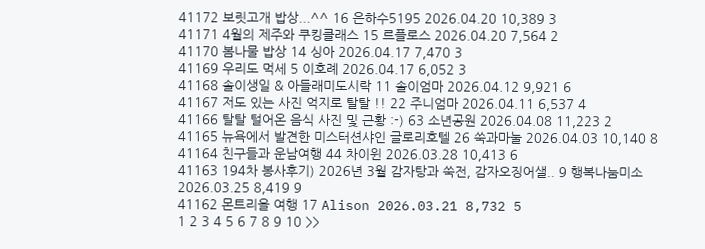41172 보릿고개 밥상...^^ 16 은하수5195 2026.04.20 10,389 3
41171 4월의 제주와 쿠킹클래스 15 르플로스 2026.04.20 7,564 2
41170 봄나물 밥상 14 싱아 2026.04.17 7,470 3
41169 우리도 먹세 5 이호례 2026.04.17 6,052 3
41168 솔이생일 & 아들래미도시락 11 솔이엄마 2026.04.12 9,921 6
41167 저도 있는 사진 억지로 탈탈 !! 22 주니엄마 2026.04.11 6,537 4
41166 탈탈 털어온 음식 사진 및 근황 :-) 63 소년공원 2026.04.08 11,223 2
41165 뉴욕에서 발견한 미스터션샤인 글로리호텔 26 쑥과마눌 2026.04.03 10,140 8
41164 친구들과 운남여행 44 차이윈 2026.03.28 10,413 6
41163 194차 봉사후기) 2026년 3월 감자탕과 쑥전, 감자오징어샐.. 9 행복나눔미소 2026.03.25 8,419 9
41162 몬트리올 여행 17 Alison 2026.03.21 8,732 5
1 2 3 4 5 6 7 8 9 10 >>